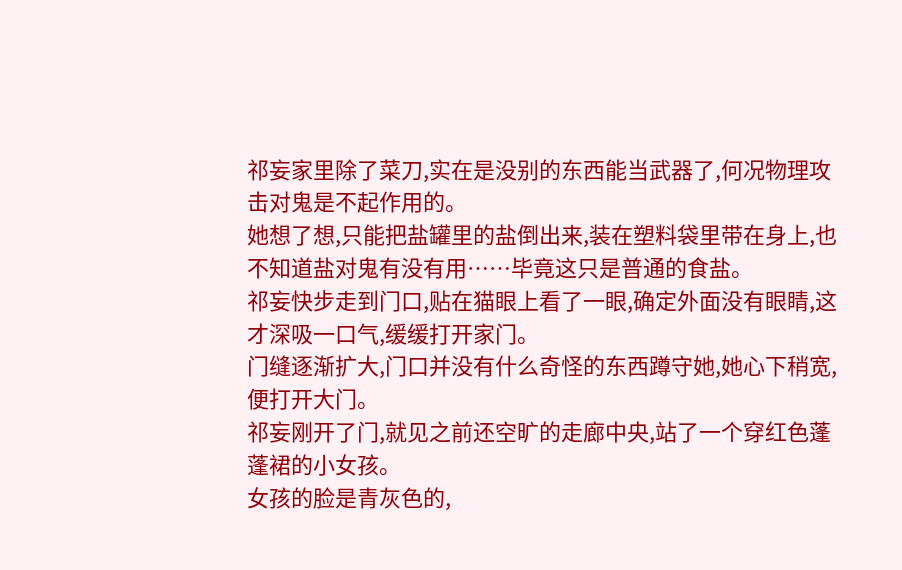祁妄家里除了菜刀,实在是没别的东西能当武器了,何况物理攻击对鬼是不起作用的。
她想了想,只能把盐罐里的盐倒出来,装在塑料袋里带在身上,也不知道盐对鬼有没有用……毕竟这只是普通的食盐。
祁妄快步走到门口,贴在猫眼上看了一眼,确定外面没有眼睛,这才深吸一口气,缓缓打开家门。
门缝逐渐扩大,门口并没有什么奇怪的东西蹲守她,她心下稍宽,便打开大门。
祁妄刚开了门,就见之前还空旷的走廊中央,站了一个穿红色蓬蓬裙的小女孩。
女孩的脸是青灰色的,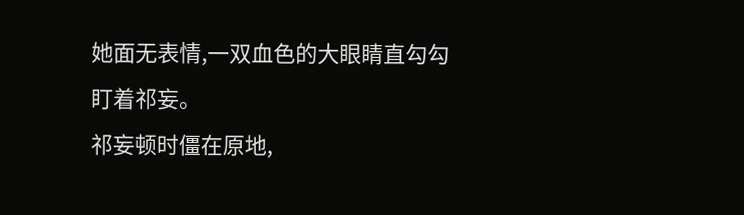她面无表情,一双血色的大眼睛直勾勾盯着祁妄。
祁妄顿时僵在原地,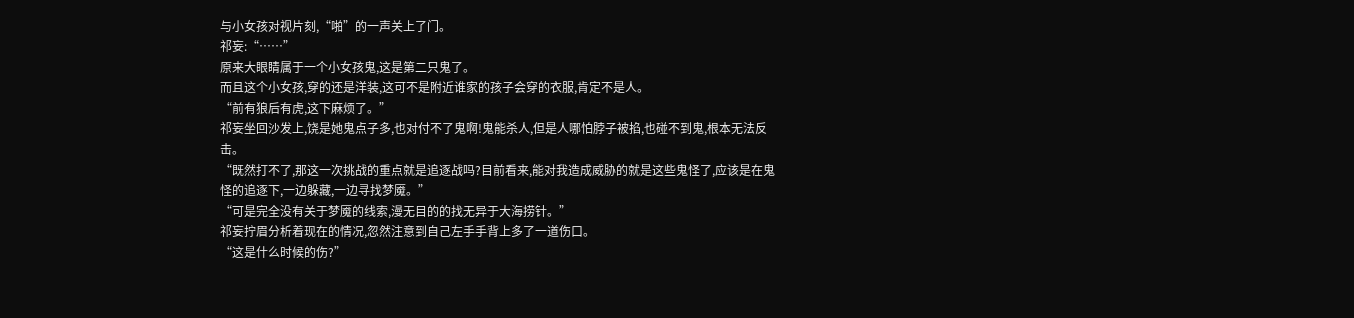与小女孩对视片刻,“啪”的一声关上了门。
祁妄:“……”
原来大眼睛属于一个小女孩鬼,这是第二只鬼了。
而且这个小女孩,穿的还是洋装,这可不是附近谁家的孩子会穿的衣服,肯定不是人。
“前有狼后有虎,这下麻烦了。”
祁妄坐回沙发上,饶是她鬼点子多,也对付不了鬼啊!鬼能杀人,但是人哪怕脖子被掐,也碰不到鬼,根本无法反击。
“既然打不了,那这一次挑战的重点就是追逐战吗?目前看来,能对我造成威胁的就是这些鬼怪了,应该是在鬼怪的追逐下,一边躲藏,一边寻找梦魇。”
“可是完全没有关于梦魇的线索,漫无目的的找无异于大海捞针。”
祁妄拧眉分析着现在的情况,忽然注意到自己左手手背上多了一道伤口。
“这是什么时候的伤?”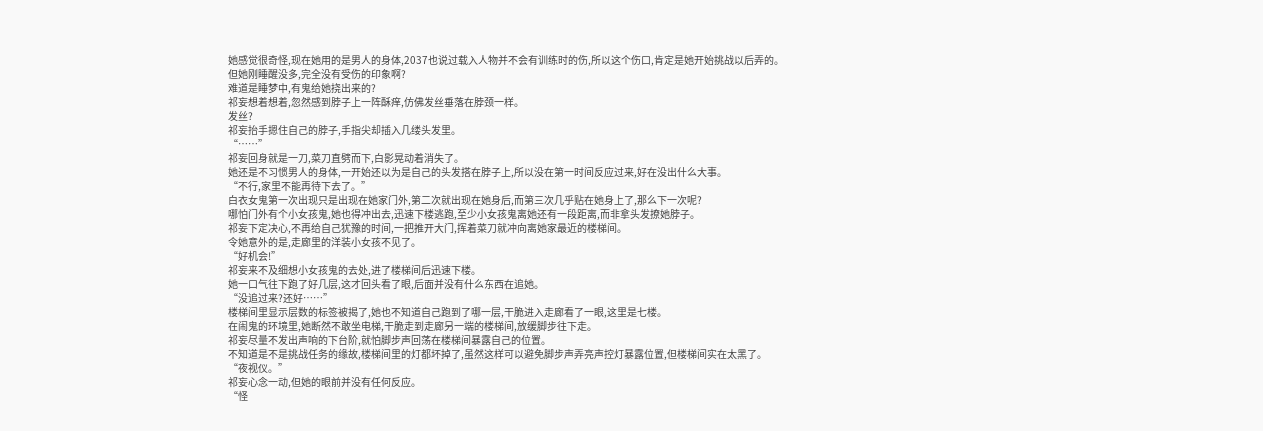她感觉很奇怪,现在她用的是男人的身体,2037也说过载入人物并不会有训练时的伤,所以这个伤口,肯定是她开始挑战以后弄的。
但她刚睡醒没多,完全没有受伤的印象啊?
难道是睡梦中,有鬼给她挠出来的?
祁妄想着想着,忽然感到脖子上一阵酥痒,仿佛发丝垂落在脖颈一样。
发丝?
祁妄抬手摁住自己的脖子,手指尖却插入几缕头发里。
“……”
祁妄回身就是一刀,菜刀直劈而下,白影晃动着消失了。
她还是不习惯男人的身体,一开始还以为是自己的头发搭在脖子上,所以没在第一时间反应过来,好在没出什么大事。
“不行,家里不能再待下去了。”
白衣女鬼第一次出现只是出现在她家门外,第二次就出现在她身后,而第三次几乎贴在她身上了,那么下一次呢?
哪怕门外有个小女孩鬼,她也得冲出去,迅速下楼逃跑,至少小女孩鬼离她还有一段距离,而非拿头发撩她脖子。
祁妄下定决心,不再给自己犹豫的时间,一把推开大门,挥着菜刀就冲向离她家最近的楼梯间。
令她意外的是,走廊里的洋装小女孩不见了。
“好机会!”
祁妄来不及细想小女孩鬼的去处,进了楼梯间后迅速下楼。
她一口气往下跑了好几层,这才回头看了眼,后面并没有什么东西在追她。
“没追过来?还好……”
楼梯间里显示层数的标签被揭了,她也不知道自己跑到了哪一层,干脆进入走廊看了一眼,这里是七楼。
在闹鬼的环境里,她断然不敢坐电梯,干脆走到走廊另一端的楼梯间,放缓脚步往下走。
祁妄尽量不发出声响的下台阶,就怕脚步声回荡在楼梯间暴露自己的位置。
不知道是不是挑战任务的缘故,楼梯间里的灯都坏掉了,虽然这样可以避免脚步声弄亮声控灯暴露位置,但楼梯间实在太黑了。
“夜视仪。”
祁妄心念一动,但她的眼前并没有任何反应。
“怪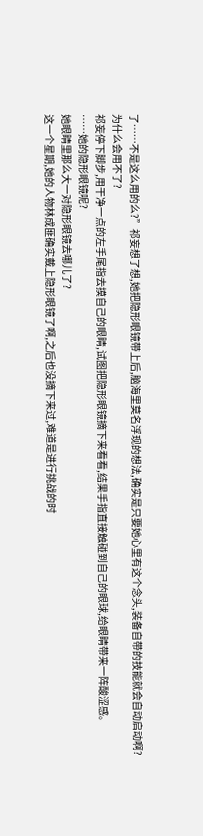了……不是这么用的么?”祁妄想了想,她把隐形眼镜带上后,脑海里莫名浮现的想法,确实是只要她心里有这个念头,装备自带的技能就会自动启动啊?
为什么会用不了?
祁妄停下脚步,用干净一点的左手尾指去摸自己的眼睛,试图把隐形眼镜摘下来看看,结果手指直接触碰到自己的眼球,给眼睛带来一阵酸涩感。
……她的隐形眼镜呢?
她眼睛里那么大一对隐形眼镜去哪儿了?
这一个星期,她的人物林成匪确实戴上隐形眼镜了啊,之后也没摘下来过,难道是进行挑战的时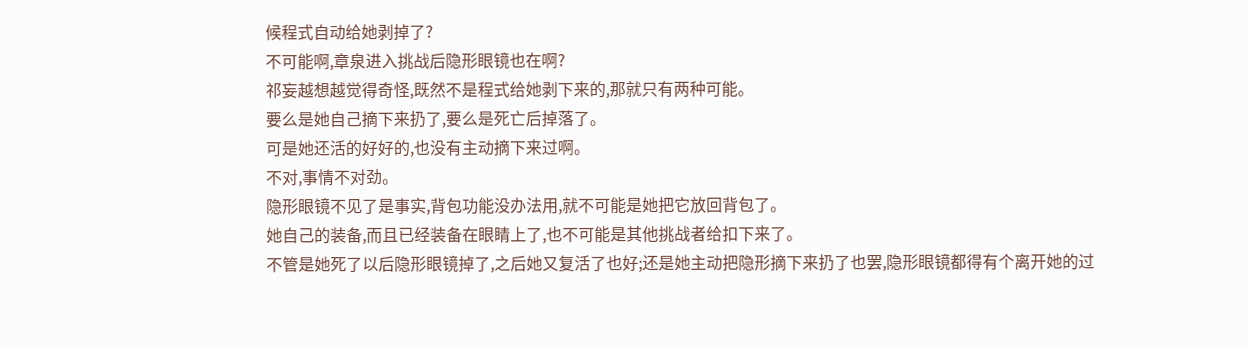候程式自动给她剥掉了?
不可能啊,章泉进入挑战后隐形眼镜也在啊?
祁妄越想越觉得奇怪,既然不是程式给她剥下来的,那就只有两种可能。
要么是她自己摘下来扔了,要么是死亡后掉落了。
可是她还活的好好的,也没有主动摘下来过啊。
不对,事情不对劲。
隐形眼镜不见了是事实,背包功能没办法用,就不可能是她把它放回背包了。
她自己的装备,而且已经装备在眼睛上了,也不可能是其他挑战者给扣下来了。
不管是她死了以后隐形眼镜掉了,之后她又复活了也好;还是她主动把隐形摘下来扔了也罢,隐形眼镜都得有个离开她的过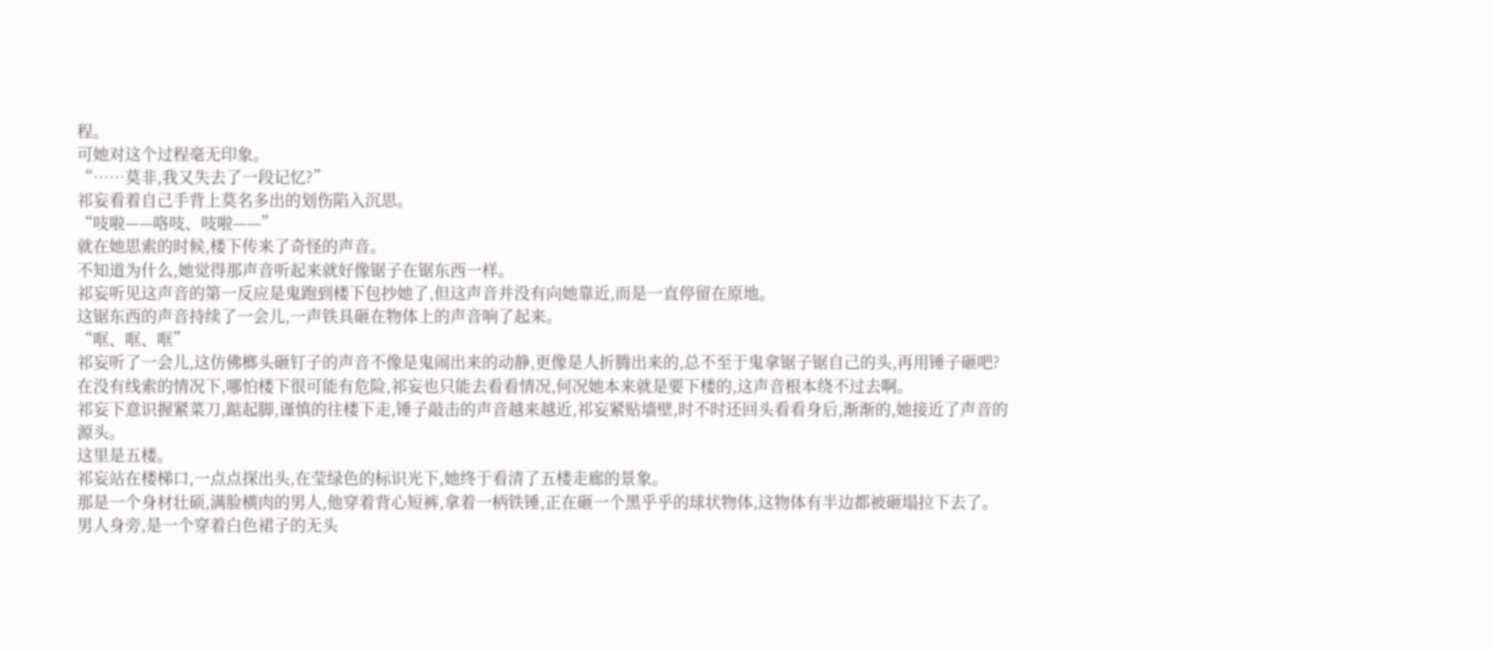程。
可她对这个过程毫无印象。
“……莫非,我又失去了一段记忆?”
祁妄看着自己手背上莫名多出的划伤陷入沉思。
“吱啦——咯吱、吱啦——”
就在她思索的时候,楼下传来了奇怪的声音。
不知道为什么,她觉得那声音听起来就好像锯子在锯东西一样。
祁妄听见这声音的第一反应是鬼跑到楼下包抄她了,但这声音并没有向她靠近,而是一直停留在原地。
这锯东西的声音持续了一会儿,一声铁具砸在物体上的声音响了起来。
“哐、哐、哐”
祁妄听了一会儿,这仿佛榔头砸钉子的声音不像是鬼闹出来的动静,更像是人折腾出来的,总不至于鬼拿锯子锯自己的头,再用锤子砸吧?
在没有线索的情况下,哪怕楼下很可能有危险,祁妄也只能去看看情况,何况她本来就是要下楼的,这声音根本绕不过去啊。
祁妄下意识握紧菜刀,踮起脚,谨慎的往楼下走,锤子敲击的声音越来越近,祁妄紧贴墙壁,时不时还回头看看身后,渐渐的,她接近了声音的源头。
这里是五楼。
祁妄站在楼梯口,一点点探出头,在莹绿色的标识光下,她终于看清了五楼走廊的景象。
那是一个身材壮硕,满脸横肉的男人,他穿着背心短裤,拿着一柄铁锤,正在砸一个黑乎乎的球状物体,这物体有半边都被砸塌拉下去了。
男人身旁,是一个穿着白色裙子的无头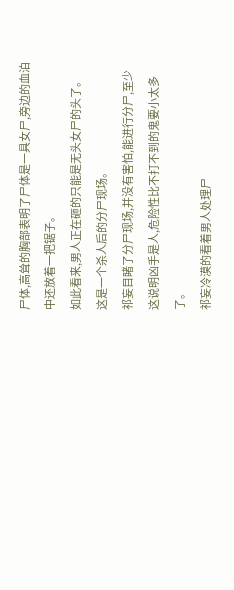尸体,高耸的胸部表明了尸体是一具女尸,旁边的血泊中还放着一把锯子。
如此看来,男人正在砸的只能是无头女尸的头了。
这是一个杀人后的分尸现场。
祁妄目睹了分尸现场,并没有害怕,能进行分尸,至少这说明凶手是人,危险性比不打不到的鬼要小太多了。
祁妄冷漠的看着男人处理尸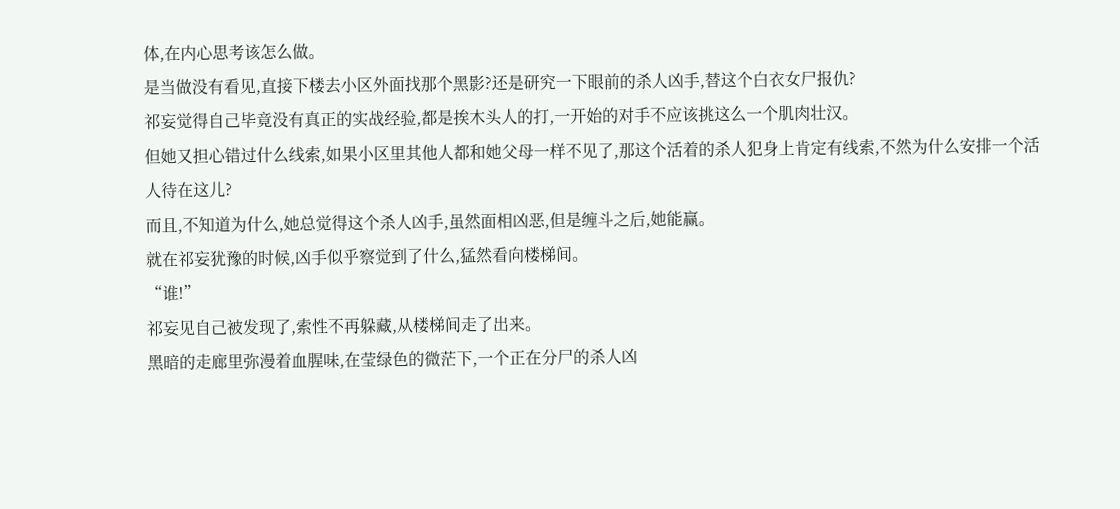体,在内心思考该怎么做。
是当做没有看见,直接下楼去小区外面找那个黑影?还是研究一下眼前的杀人凶手,替这个白衣女尸报仇?
祁妄觉得自己毕竟没有真正的实战经验,都是挨木头人的打,一开始的对手不应该挑这么一个肌肉壮汉。
但她又担心错过什么线索,如果小区里其他人都和她父母一样不见了,那这个活着的杀人犯身上肯定有线索,不然为什么安排一个活人待在这儿?
而且,不知道为什么,她总觉得这个杀人凶手,虽然面相凶恶,但是缠斗之后,她能赢。
就在祁妄犹豫的时候,凶手似乎察觉到了什么,猛然看向楼梯间。
“谁!”
祁妄见自己被发现了,索性不再躲藏,从楼梯间走了出来。
黑暗的走廊里弥漫着血腥味,在莹绿色的微茫下,一个正在分尸的杀人凶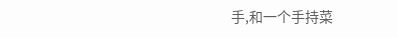手,和一个手持菜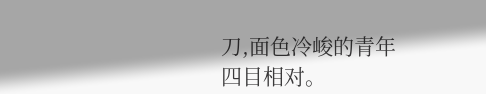刀,面色冷峻的青年四目相对。